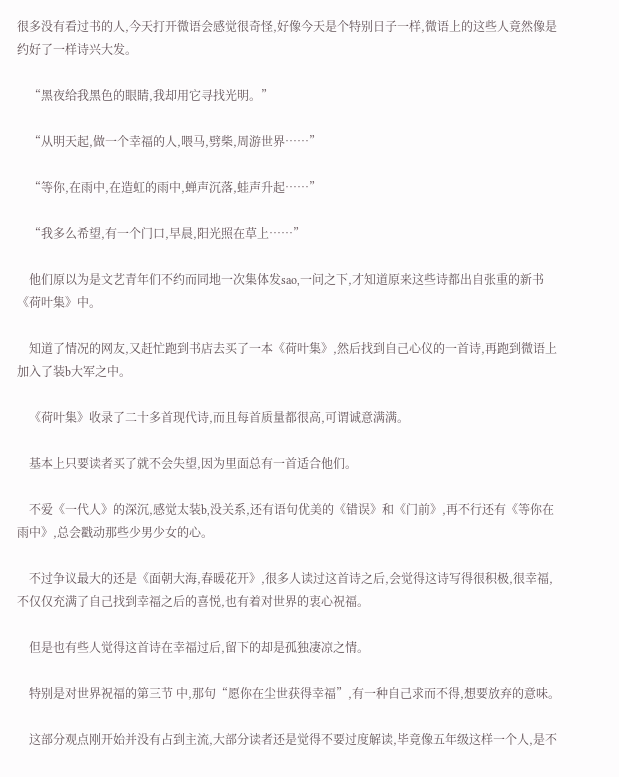很多没有看过书的人,今天打开微语会感觉很奇怪,好像今天是个特别日子一样,微语上的这些人竟然像是约好了一样诗兴大发。

    “黑夜给我黑色的眼睛,我却用它寻找光明。”

    “从明天起,做一个幸福的人,喂马,劈柴,周游世界……”

    “等你,在雨中,在造虹的雨中,蝉声沉落,蛙声升起……”

    “我多么希望,有一个门口,早晨,阳光照在草上……”

    他们原以为是文艺青年们不约而同地一次集体发sao,一问之下,才知道原来这些诗都出自张重的新书《荷叶集》中。

    知道了情况的网友,又赶忙跑到书店去买了一本《荷叶集》,然后找到自己心仪的一首诗,再跑到微语上加入了装b大军之中。

    《荷叶集》收录了二十多首现代诗,而且每首质量都很高,可谓诚意满满。

    基本上只要读者买了就不会失望,因为里面总有一首适合他们。

    不爱《一代人》的深沉,感觉太装b,没关系,还有语句优美的《错误》和《门前》,再不行还有《等你在雨中》,总会戳动那些少男少女的心。

    不过争议最大的还是《面朝大海,春暖花开》,很多人读过这首诗之后,会觉得这诗写得很积极,很幸福,不仅仅充满了自己找到幸福之后的喜悦,也有着对世界的衷心祝福。

    但是也有些人觉得这首诗在幸福过后,留下的却是孤独凄凉之情。

    特别是对世界祝福的第三节 中,那句“愿你在尘世获得幸福”,有一种自己求而不得,想要放弃的意味。

    这部分观点刚开始并没有占到主流,大部分读者还是觉得不要过度解读,毕竟像五年级这样一个人,是不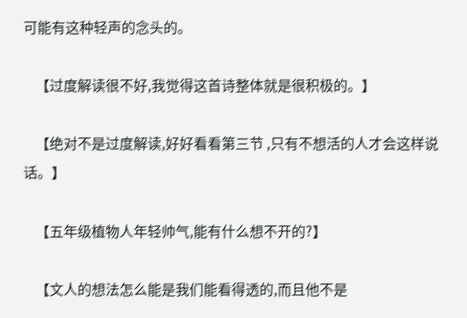可能有这种轻声的念头的。

    【过度解读很不好,我觉得这首诗整体就是很积极的。】

    【绝对不是过度解读,好好看看第三节 ,只有不想活的人才会这样说话。】

    【五年级植物人年轻帅气,能有什么想不开的?】

    【文人的想法怎么能是我们能看得透的,而且他不是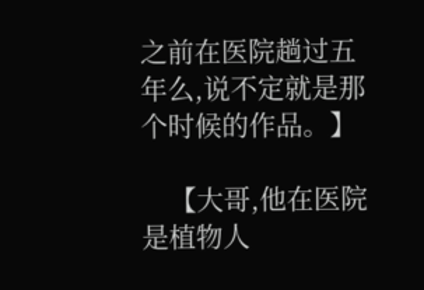之前在医院趟过五年么,说不定就是那个时候的作品。】

    【大哥,他在医院是植物人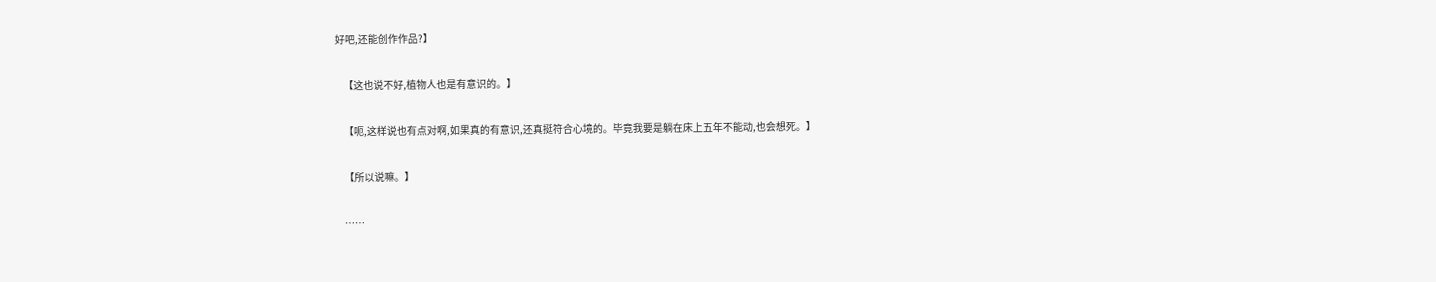好吧,还能创作作品?】

    【这也说不好,植物人也是有意识的。】

    【呃,这样说也有点对啊,如果真的有意识,还真挺符合心境的。毕竟我要是躺在床上五年不能动,也会想死。】

    【所以说嘛。】

    ……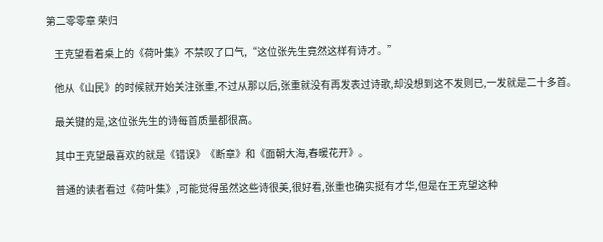第二零零章 荣归

    王克望看着桌上的《荷叶集》不禁叹了口气,“这位张先生竟然这样有诗才。”

    他从《山民》的时候就开始关注张重,不过从那以后,张重就没有再发表过诗歌,却没想到这不发则已,一发就是二十多首。

    最关键的是,这位张先生的诗每首质量都很高。

    其中王克望最喜欢的就是《错误》《断章》和《面朝大海,春暖花开》。

    普通的读者看过《荷叶集》,可能觉得虽然这些诗很美,很好看,张重也确实挺有才华,但是在王克望这种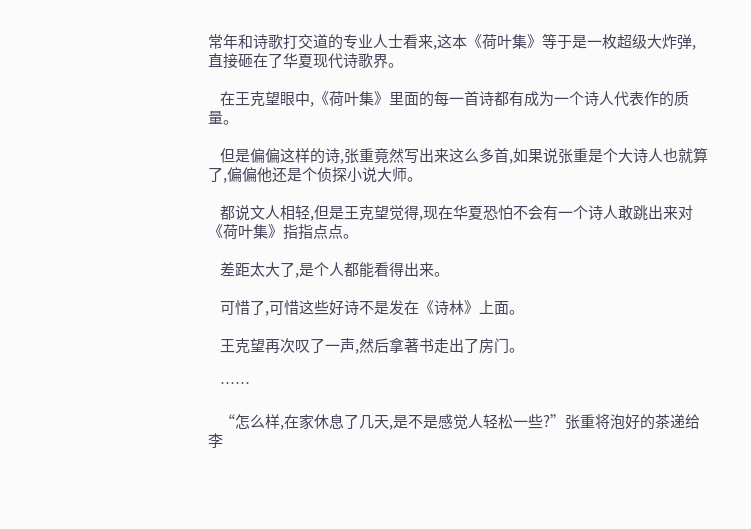常年和诗歌打交道的专业人士看来,这本《荷叶集》等于是一枚超级大炸弹,直接砸在了华夏现代诗歌界。

    在王克望眼中,《荷叶集》里面的每一首诗都有成为一个诗人代表作的质量。

    但是偏偏这样的诗,张重竟然写出来这么多首,如果说张重是个大诗人也就算了,偏偏他还是个侦探小说大师。

    都说文人相轻,但是王克望觉得,现在华夏恐怕不会有一个诗人敢跳出来对《荷叶集》指指点点。

    差距太大了,是个人都能看得出来。

    可惜了,可惜这些好诗不是发在《诗林》上面。

    王克望再次叹了一声,然后拿著书走出了房门。

    ……

    “怎么样,在家休息了几天,是不是感觉人轻松一些?”张重将泡好的茶递给李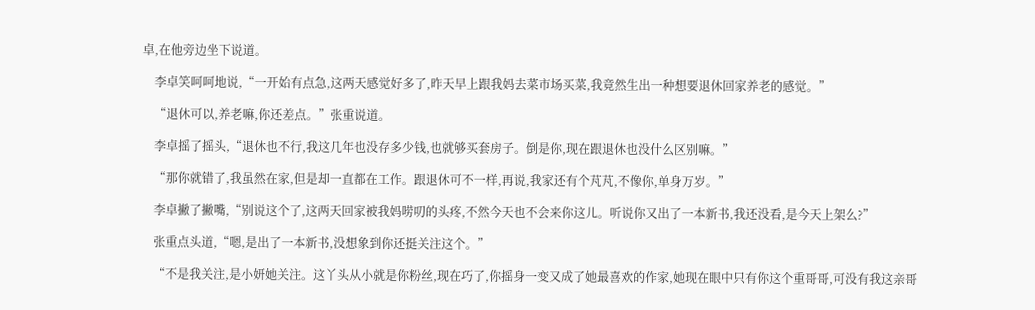卓,在他旁边坐下说道。

    李卓笑呵呵地说,“一开始有点急,这两天感觉好多了,昨天早上跟我妈去菜市场买菜,我竟然生出一种想要退休回家养老的感觉。”

    “退休可以,养老嘛,你还差点。”张重说道。

    李卓摇了摇头,“退休也不行,我这几年也没存多少钱,也就够买套房子。倒是你,现在跟退休也没什么区别嘛。”

    “那你就错了,我虽然在家,但是却一直都在工作。跟退休可不一样,再说,我家还有个芃芃,不像你,单身万岁。”

    李卓撇了撇嘴,“别说这个了,这两天回家被我妈唠叨的头疼,不然今天也不会来你这儿。听说你又出了一本新书,我还没看,是今天上架么?”

    张重点头道,“嗯,是出了一本新书,没想象到你还挺关注这个。”

    “不是我关注,是小妍她关注。这丫头从小就是你粉丝,现在巧了,你摇身一变又成了她最喜欢的作家,她现在眼中只有你这个重哥哥,可没有我这亲哥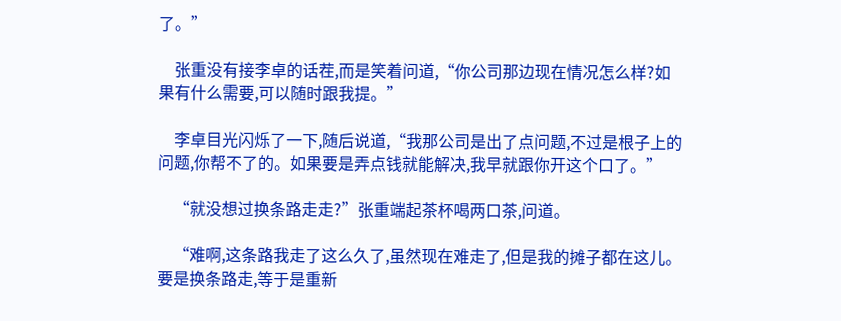了。”

    张重没有接李卓的话茬,而是笑着问道,“你公司那边现在情况怎么样?如果有什么需要,可以随时跟我提。”

    李卓目光闪烁了一下,随后说道,“我那公司是出了点问题,不过是根子上的问题,你帮不了的。如果要是弄点钱就能解决,我早就跟你开这个口了。”

    “就没想过换条路走走?”张重端起茶杯喝两口茶,问道。

    “难啊,这条路我走了这么久了,虽然现在难走了,但是我的摊子都在这儿。要是换条路走,等于是重新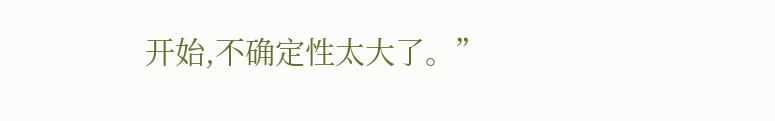开始,不确定性太大了。”